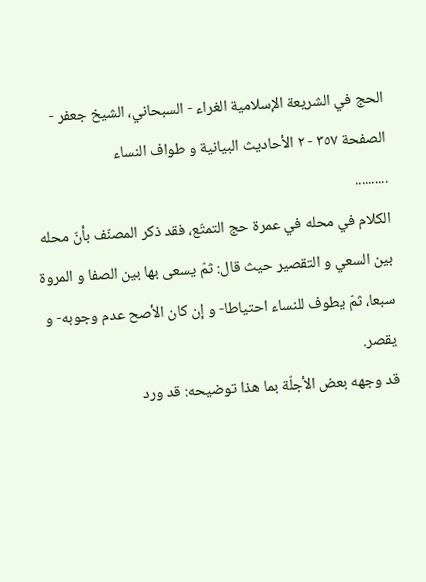الحج في الشريعة الإسلامية الغراء - السبحاني، الشيخ جعفر - الصفحة ٣٥٧ - ٢ الأحاديث البيانية و طواف النساء
..........
الكلام في محله في عمرة حج التمتّع، فقد ذكر المصنّف بأنّ محله بين السعي و التقصير حيث قال: ثمّ يسعى بها بين الصفا و المروة سبعا، ثمّ يطوف للنساء احتياطا- و إن كان الأصح عدم وجوبه- و يقصر.
قد وجهه بعض الأجلّة بما هذا توضيحه: قد ورد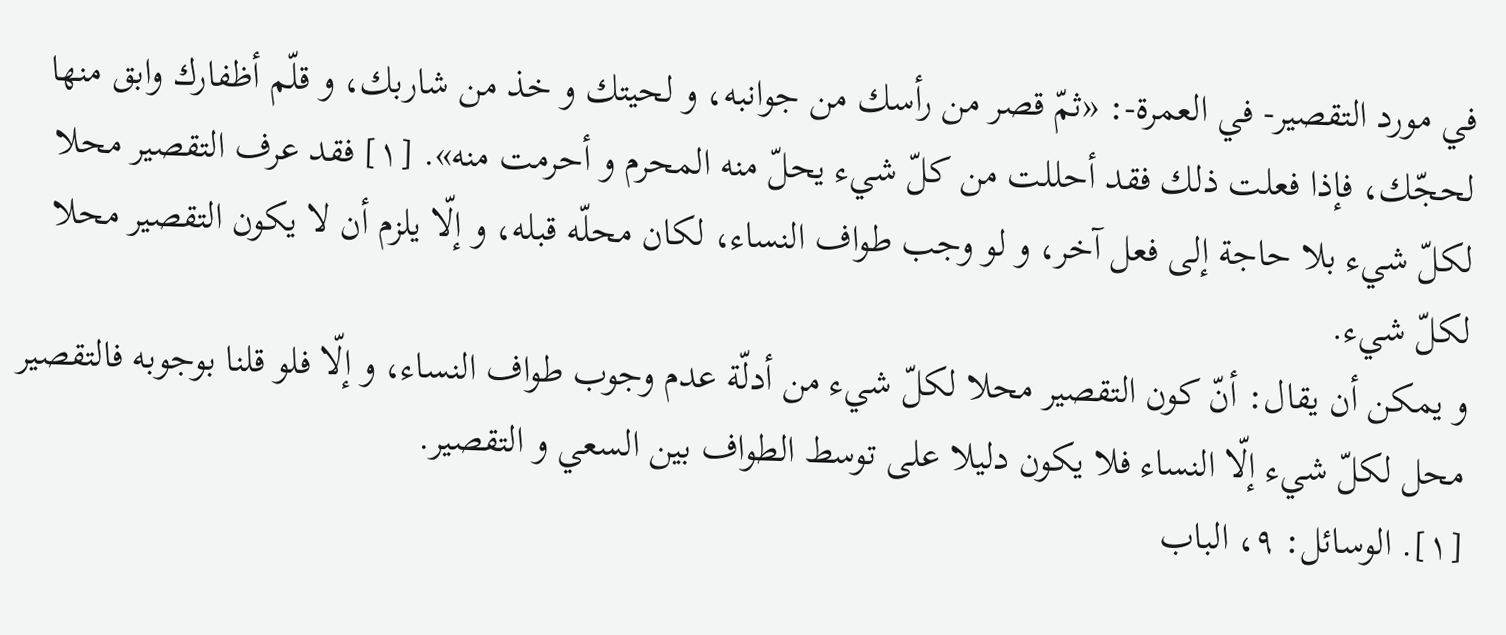في مورد التقصير- في العمرة-: «ثمّ قصر من رأسك من جوانبه، و لحيتك و خذ من شاربك، و قلّم أظفارك وابق منها لحجّك، فإذا فعلت ذلك فقد أحللت من كلّ شيء يحلّ منه المحرم و أحرمت منه». [١] فقد عرف التقصير محلا لكلّ شيء بلا حاجة إلى فعل آخر، و لو وجب طواف النساء، لكان محلّه قبله، و إلّا يلزم أن لا يكون التقصير محلا لكلّ شيء.
و يمكن أن يقال: أنّ كون التقصير محلا لكلّ شيء من أدلّة عدم وجوب طواف النساء، و إلّا فلو قلنا بوجوبه فالتقصير محل لكلّ شيء إلّا النساء فلا يكون دليلا على توسط الطواف بين السعي و التقصير.
[١]. الوسائل: ٩، الباب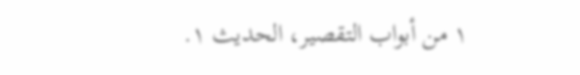١ من أبواب التقصير، الحديث ١.